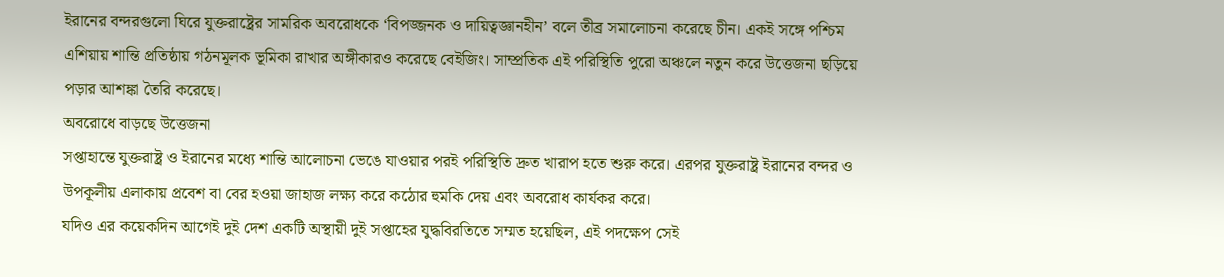ইরানের বন্দরগুলো ঘিরে যুক্তরাষ্ট্রের সামরিক অবরোধকে ‘বিপজ্জনক ও দায়িত্বজ্ঞানহীন’ বলে তীব্র সমালোচনা করেছে চীন। একই সঙ্গে পশ্চিম এশিয়ায় শান্তি প্রতিষ্ঠায় গঠনমূলক ভূমিকা রাখার অঙ্গীকারও করেছে বেইজিং। সাম্প্রতিক এই পরিস্থিতি পুরো অঞ্চলে নতুন করে উত্তেজনা ছড়িয়ে পড়ার আশঙ্কা তৈরি করেছে।
অবরোধে বাড়ছে উত্তেজনা
সপ্তাহান্তে যুক্তরাষ্ট্র ও ইরানের মধ্যে শান্তি আলোচনা ভেঙে যাওয়ার পরই পরিস্থিতি দ্রুত খারাপ হতে শুরু করে। এরপর যুক্তরাষ্ট্র ইরানের বন্দর ও উপকূলীয় এলাকায় প্রবেশ বা বের হওয়া জাহাজ লক্ষ্য করে কঠোর হুমকি দেয় এবং অবরোধ কার্যকর করে।
যদিও এর কয়েকদিন আগেই দুই দেশ একটি অস্থায়ী দুই সপ্তাহের যুদ্ধবিরতিতে সম্মত হয়েছিল, এই পদক্ষেপ সেই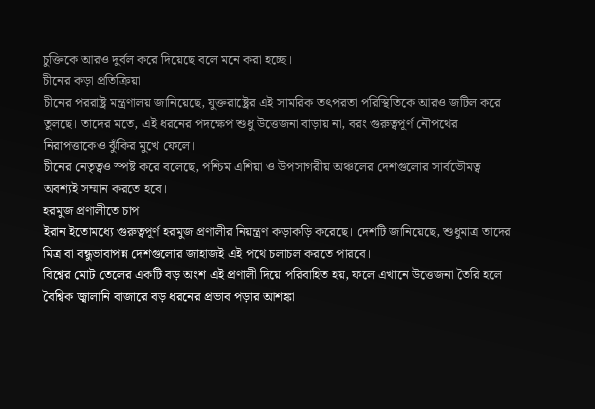চুক্তিকে আরও দুর্বল করে দিয়েছে বলে মনে করা হচ্ছে।
চীনের কড়া প্রতিক্রিয়া
চীনের পররাষ্ট্র মন্ত্রণালয় জানিয়েছে, যুক্তরাষ্ট্রের এই সামরিক তৎপরতা পরিস্থিতিকে আরও জটিল করে তুলছে। তাদের মতে, এই ধরনের পদক্ষেপ শুধু উত্তেজনা বাড়ায় না, বরং গুরুত্বপূর্ণ নৌপথের নিরাপত্তাকেও ঝুঁকির মুখে ফেলে।
চীনের নেতৃত্বও স্পষ্ট করে বলেছে, পশ্চিম এশিয়া ও উপসাগরীয় অঞ্চলের দেশগুলোর সার্বভৌমত্ব অবশ্যই সম্মান করতে হবে।
হরমুজ প্রণালীতে চাপ
ইরান ইতোমধ্যে গুরুত্বপূর্ণ হরমুজ প্রণালীর নিয়ন্ত্রণ কড়াকড়ি করেছে। দেশটি জানিয়েছে, শুধুমাত্র তাদের মিত্র বা বন্ধুভাবাপন্ন দেশগুলোর জাহাজই এই পথে চলাচল করতে পারবে।
বিশ্বের মোট তেলের একটি বড় অংশ এই প্রণালী দিয়ে পরিবাহিত হয়, ফলে এখানে উত্তেজনা তৈরি হলে বৈশ্বিক জ্বালানি বাজারে বড় ধরনের প্রভাব পড়ার আশঙ্কা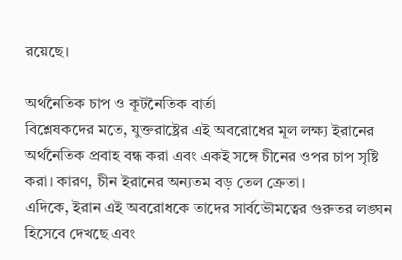রয়েছে।

অর্থনৈতিক চাপ ও কূটনৈতিক বার্তা
বিশ্লেষকদের মতে, যুক্তরাষ্ট্রের এই অবরোধের মূল লক্ষ্য ইরানের অর্থনৈতিক প্রবাহ বন্ধ করা এবং একই সঙ্গে চীনের ওপর চাপ সৃষ্টি করা। কারণ, চীন ইরানের অন্যতম বড় তেল ক্রেতা।
এদিকে, ইরান এই অবরোধকে তাদের সার্বভৌমত্বের গুরুতর লঙ্ঘন হিসেবে দেখছে এবং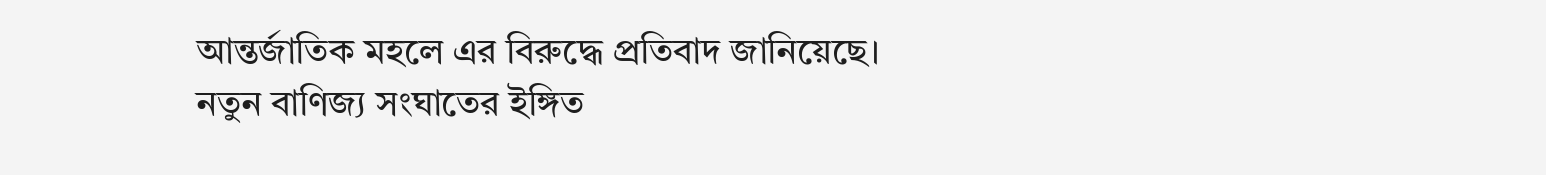আন্তর্জাতিক মহলে এর বিরুদ্ধে প্রতিবাদ জানিয়েছে।
নতুন বাণিজ্য সংঘাতের ইঙ্গিত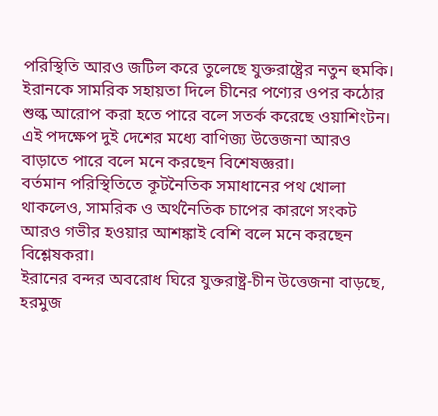পরিস্থিতি আরও জটিল করে তুলেছে যুক্তরাষ্ট্রের নতুন হুমকি। ইরানকে সামরিক সহায়তা দিলে চীনের পণ্যের ওপর কঠোর শুল্ক আরোপ করা হতে পারে বলে সতর্ক করেছে ওয়াশিংটন।
এই পদক্ষেপ দুই দেশের মধ্যে বাণিজ্য উত্তেজনা আরও বাড়াতে পারে বলে মনে করছেন বিশেষজ্ঞরা।
বর্তমান পরিস্থিতিতে কূটনৈতিক সমাধানের পথ খোলা থাকলেও, সামরিক ও অর্থনৈতিক চাপের কারণে সংকট আরও গভীর হওয়ার আশঙ্কাই বেশি বলে মনে করছেন বিশ্লেষকরা।
ইরানের বন্দর অবরোধ ঘিরে যুক্তরাষ্ট্র-চীন উত্তেজনা বাড়ছে, হরমুজ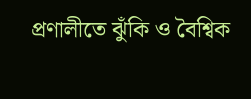প্রণালীতে ঝুঁকি ও বৈশ্বিক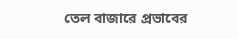তেল বাজারে প্রভাবের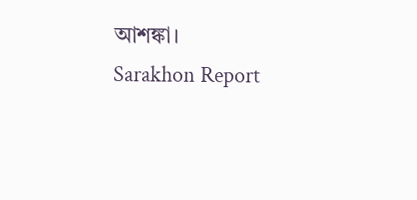আশঙ্কা।
Sarakhon Report